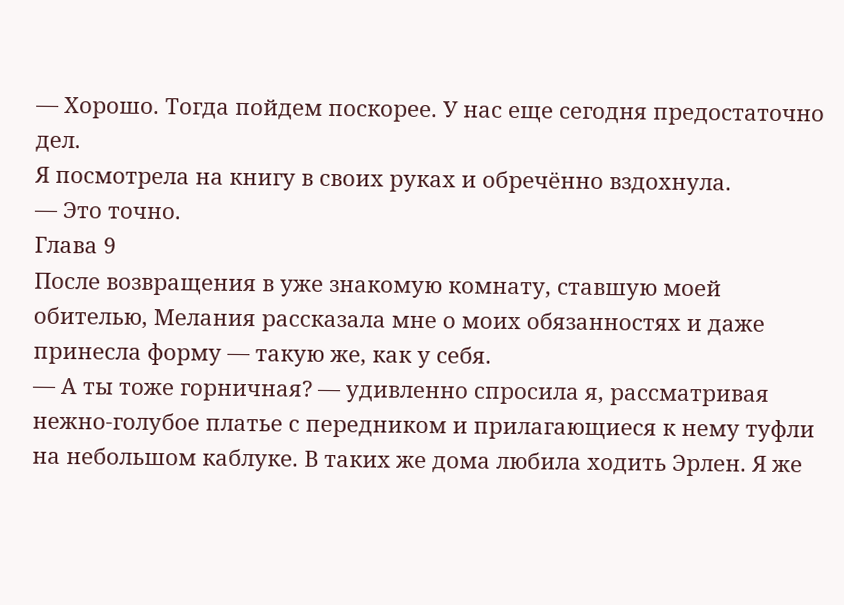— Хорошо. Тогда пойдем поскорее. У нас еще сегодня предостаточно дел.
Я посмотрела на книгу в своих руках и обречённо вздохнула.
— Это точно.
Глава 9
После возвращения в уже знакомую комнату, ставшую моей обителью, Мелания рассказала мне о моих обязанностях и даже принесла форму — такую же, как у себя.
— А ты тоже горничная? — удивленно спросила я, рассматривая нежно-голубое платье с передником и прилагающиеся к нему туфли на небольшом каблуке. В таких же дома любила ходить Эрлен. Я же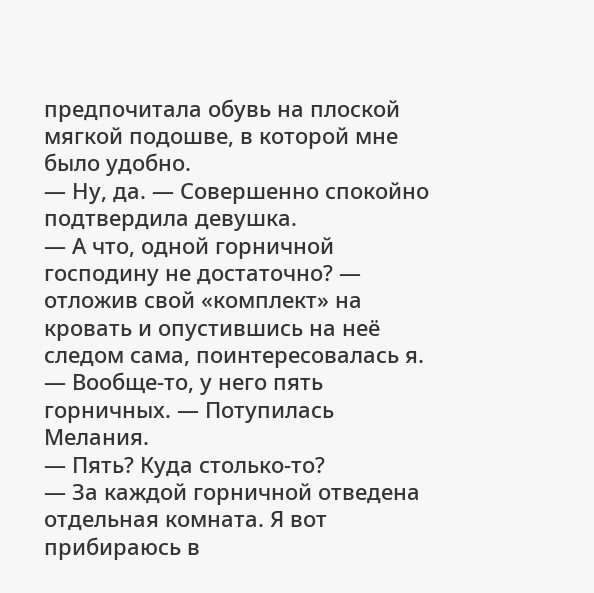предпочитала обувь на плоской мягкой подошве, в которой мне было удобно.
— Ну, да. — Совершенно спокойно подтвердила девушка.
— А что, одной горничной господину не достаточно? — отложив свой «комплект» на кровать и опустившись на неё следом сама, поинтересовалась я.
— Вообще-то, у него пять горничных. — Потупилась Мелания.
— Пять? Куда столько-то?
— За каждой горничной отведена отдельная комната. Я вот прибираюсь в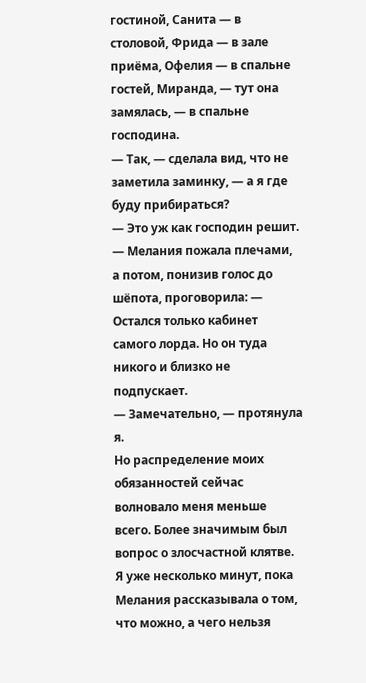гостиной, Санита — в столовой, Фрида — в зале приёма, Офелия — в спальне гостей, Миранда, — тут она замялась, — в спальне господина.
— Так, — сделала вид, что не заметила заминку, — а я где буду прибираться?
— Это уж как господин решит. — Мелания пожала плечами, а потом, понизив голос до шёпота, проговорила: — Остался только кабинет самого лорда. Но он туда никого и близко не подпускает.
— Замечательно, — протянула я.
Но распределение моих обязанностей сейчас волновало меня меньше всего. Более значимым был вопрос о злосчастной клятве. Я уже несколько минут, пока Мелания рассказывала о том, что можно, а чего нельзя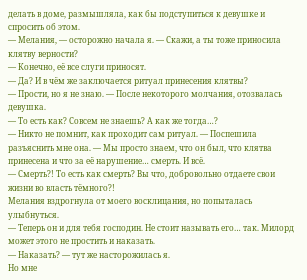делать в доме, размышляла, как бы подступиться к девушке и спросить об этом.
— Мелания, — осторожно начала я. — Скажи, а ты тоже приносила клятву верности?
— Конечно, её все слуги приносят.
— Да? И в чём же заключается ритуал принесения клятвы?
— Прости, но я не знаю. — После некоторого молчания, отозвалась девушка.
— То есть как? Совсем не знаешь? А как же тогда…?
— Никто не помнит, как проходит сам ритуал. — Поспешила разъяснить мне она. — Мы просто знаем, что он был, что клятва принесена и что за её нарушение… смерть. И всё.
— Смерть?! То есть как смерть? Вы что, добровольно отдаете свои жизни во власть тёмного?!
Мелания вздрогнула от моего восклицания, но попыталась улыбнуться.
— Теперь он и для тебя господин. Не стоит называть его… так. Милорд может этого не простить и наказать.
— Наказать? — тут же насторожилась я.
Но мне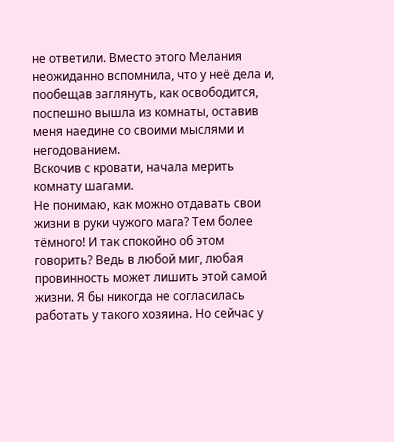не ответили. Вместо этого Мелания неожиданно вспомнила, что у неё дела и, пообещав заглянуть, как освободится, поспешно вышла из комнаты, оставив меня наедине со своими мыслями и негодованием.
Вскочив с кровати, начала мерить комнату шагами.
Не понимаю, как можно отдавать свои жизни в руки чужого мага? Тем более тёмного! И так спокойно об этом говорить? Ведь в любой миг, любая провинность может лишить этой самой жизни. Я бы никогда не согласилась работать у такого хозяина. Но сейчас у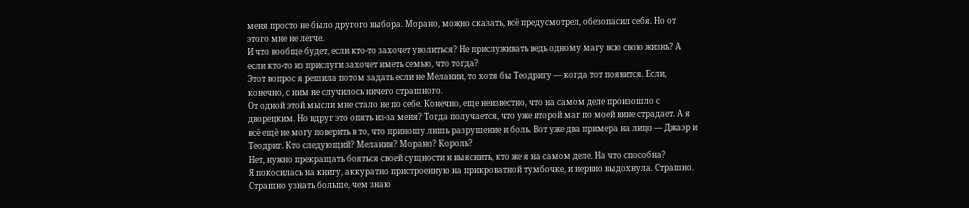меня просто не было другого выбора. Морано, можно сказать, всё предусмотрел, обезопасил себя. Но от этого мне не легче.
И что вообще будет, если кто-то захочет уволиться? Не прислуживать ведь одному магу всю свою жизнь? А если кто-то из прислуги захочет иметь семью, что тогда?
Этот вопрос я решила потом задать если не Мелании, то хотя бы Теодригу — когда тот появится. Если, конечно, с ним не случилось ничего страшного.
От одной этой мысли мне стало не по себе. Конечно, еще неизвестно, что на самом деле произошло с дворецким. Но вдруг это опять из-за меня? Тогда получается, что уже второй маг по моей вине страдает. А я всё ещё не могу поверить в то, что приношу лишь разрушение и боль. Вот уже два примера на лицо — Джаэр и Теодриг. Кто следующий? Мелания? Морано? Король?
Нет, нужно прекращать бояться своей сущности и выяснить, кто же я на самом деле. На что способна?
Я покосилась на книгу, аккуратно пристроенную на прикроватной тумбочке, и нервно выдохнула. Страшно. Страшно узнать больше, чем знаю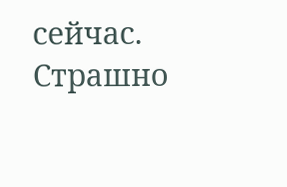сейчас. Страшно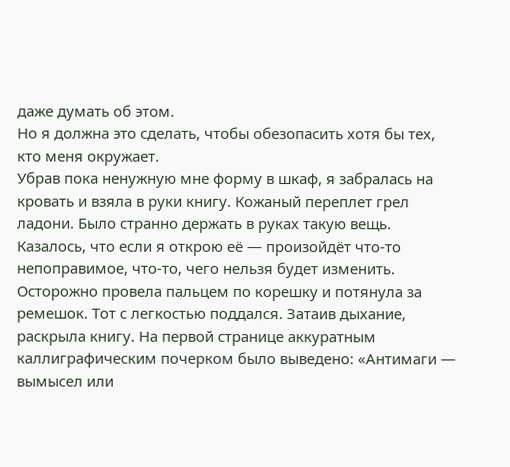даже думать об этом.
Но я должна это сделать, чтобы обезопасить хотя бы тех, кто меня окружает.
Убрав пока ненужную мне форму в шкаф, я забралась на кровать и взяла в руки книгу. Кожаный переплет грел ладони. Было странно держать в руках такую вещь. Казалось, что если я открою её — произойдёт что-то непоправимое, что-то, чего нельзя будет изменить.
Осторожно провела пальцем по корешку и потянула за ремешок. Тот с легкостью поддался. Затаив дыхание, раскрыла книгу. На первой странице аккуратным каллиграфическим почерком было выведено: «Антимаги — вымысел или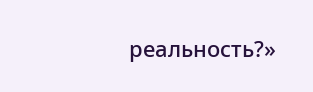реальность?»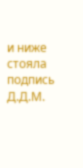и ниже стояла подпись Д.Д.М.